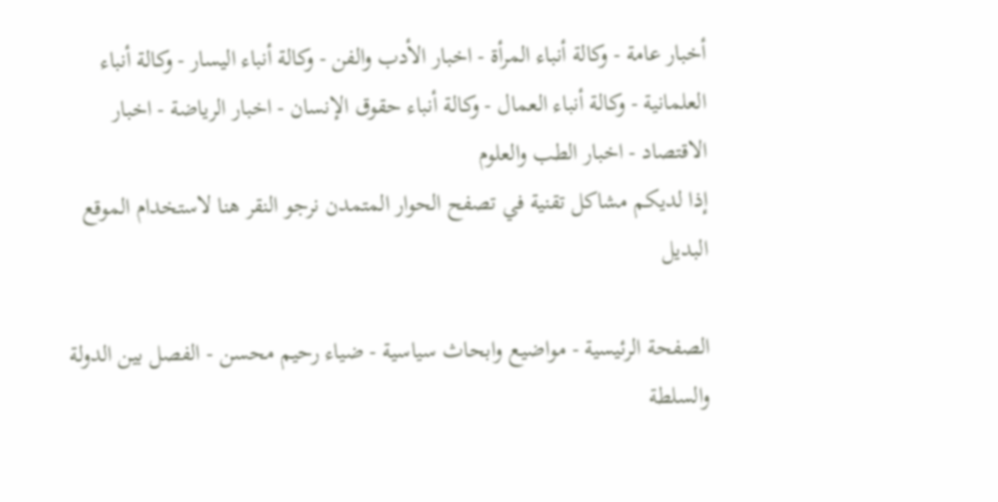أخبار عامة - وكالة أنباء المرأة - اخبار الأدب والفن - وكالة أنباء اليسار - وكالة أنباء العلمانية - وكالة أنباء العمال - وكالة أنباء حقوق الإنسان - اخبار الرياضة - اخبار الاقتصاد - اخبار الطب والعلوم
إذا لديكم مشاكل تقنية في تصفح الحوار المتمدن نرجو النقر هنا لاستخدام الموقع البديل

الصفحة الرئيسية - مواضيع وابحاث سياسية - ضياء رحيم محسن - الفصل بين الدولة والسلطة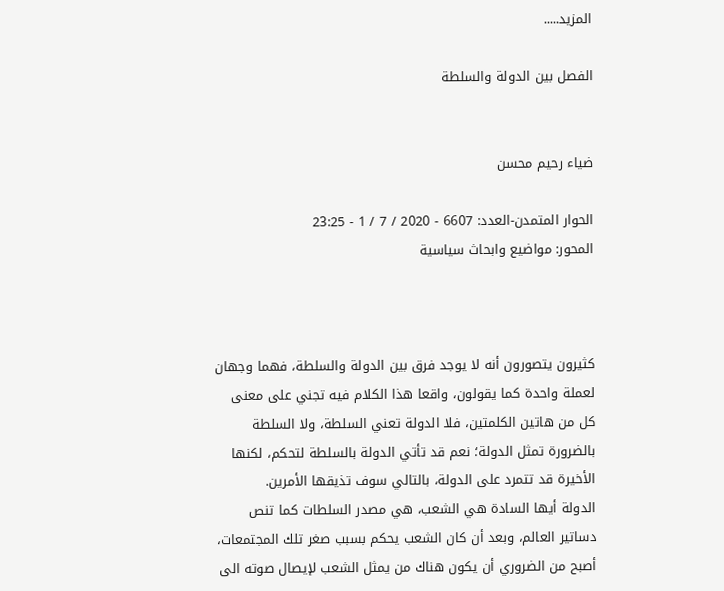المزيد.....

الفصل بين الدولة والسلطة


ضياء رحيم محسن

الحوار المتمدن-العدد: 6607 - 2020 / 7 / 1 - 23:25
المحور: مواضيع وابحاث سياسية



كثيرون يتصورون أنه لا يوجد فرق بين الدولة والسلطة، فهما وجهان لعملة واحدة كما يقولون، واقعا هذا الكلام فيه تجني على معنى كل من هاتين الكلمتين، فلا الدولة تعني السلطة، ولا السلطة بالضرورة تمثل الدولة؛ نعم قد تأتي الدولة بالسلطة لتحكم، لكنها الأخيرة قد تتمرد على الدولة، بالتالي سوف تذيقها الأمرين.
الدولة أيها السادة هي الشعب، هي مصدر السلطات كما تنص دساتير العالم، وبعد أن كان الشعب يحكم بسبب صغر تلك المجتمعات، أصبح من الضروري أن يكون هناك من يمثل الشعب لإيصال صوته الى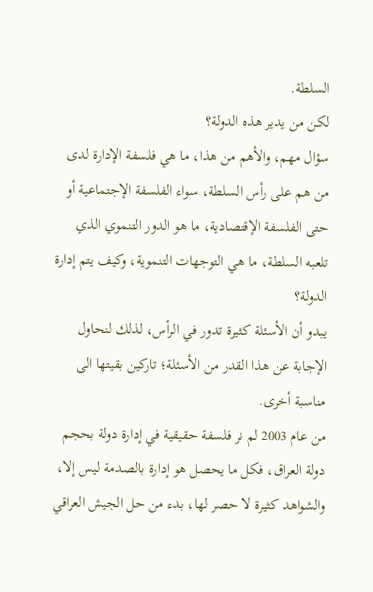السلطة.
لكن من يدير هذه الدولة؟
سؤال مهم، والأهم من هذا، ما هي فلسفة الإدارة لدى من هم على رأس السلطة، سواء الفلسفة الإجتماعية أو حتى الفلسفة الإقتصادية، ما هو الدور التنموي الذي تلعبه السلطة، ما هي التوجهات التنموية، وكيف يتم إدارة الدولة؟
يبدو أن الأسئلة كثيرة تدور في الرأس، لذلك لنحاول الإجابة عن هذا القدر من الأسئلة؛ تاركين بقيتها الى مناسبة أخرى.
من عام 2003 لم نر فلسفة حقيقية في إدارة دولة بحجم دولة العراق، فكل ما يحصل هو إدارة بالصدمة ليس إلا، والشواهد كثيرة لا حصر لها، بدء من حل الجيش العراقي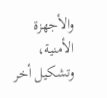والأجهزة الأمنية، وتشكيل أخر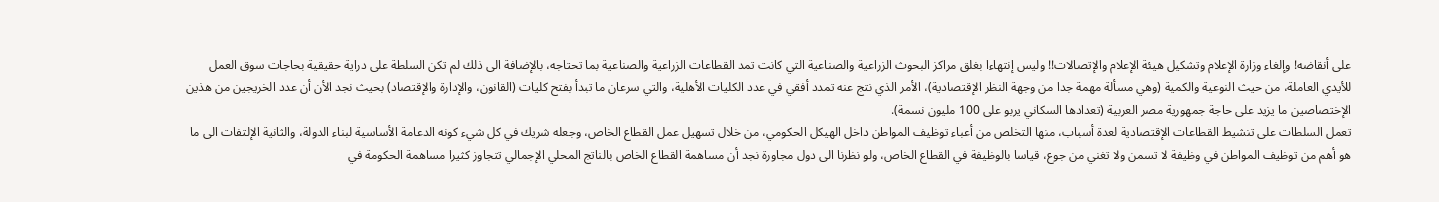على أنقاضه! وإلغاء وزارة الإعلام وتشكيل هيئة الإعلام والإتصالات!! وليس إنتهاءا بغلق مراكز البحوث الزراعية والصناعية التي كانت تمد القطاعات الزراعية والصناعية بما تحتاجه، بالإضافة الى ذلك لم تكن السلطة على دراية حقيقية بحاجات سوق العمل للأيدي العاملة، من حيث النوعية والكمية (وهي مسألة مهمة جدا من وجهة النظر الإقتصادية)، الأمر الذي نتج عنه تمدد أفقي في عدد الكليات الأهلية، والتي سرعان ما تبدأ بفتح كليات (القانون، والإدارة والإقتصاد) بحيث نجد الأن أن عدد الخريجين من هذين الإختصاصين ما يزيد على حاجة جمهورية مصر العربية (تعدادها السكاني يربو على 100 مليون نسمة).
تعمل السلطات على تنشيط القطاعات الإقتصادية لعدة أسباب، منها التخلص من أعباء توظيف المواطن داخل الهيكل الحكومي، من خلال تسهيل عمل القطاع الخاص، وجعله شريك في كل شيء كونه الدعامة الأساسية لبناء الدولة، والثانية الإلتفات الى ما هو أهم من توظيف المواطن في وظيفة لا تسمن ولا تغني من جوع، قياسا بالوظيفة في القطاع الخاص، ولو نظرنا الى دول مجاورة نجد أن مساهمة القطاع الخاص بالناتج المحلي الإجمالي تتجاوز كثيرا مساهمة الحكومة في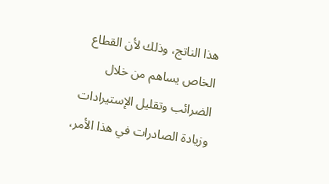هذا الناتج، وذلك لأن القطاع الخاص يساهم من خلال الضرائب وتقليل الإستيرادات وزيادة الصادرات في هذا الأمر،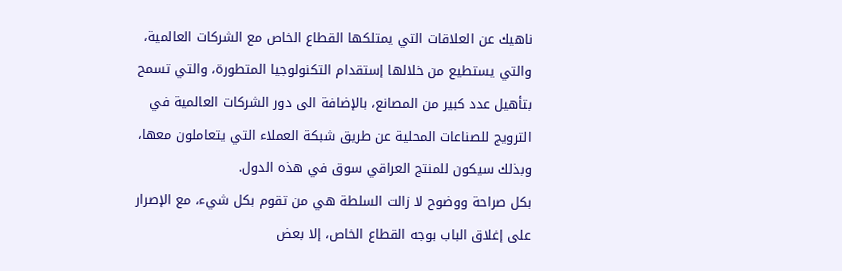ناهيك عن العلاقات التي يمتلكها القطاع الخاص مع الشركات العالمية، والتي يستطيع من خلالها إستقدام التكنولوجيا المتطورة، والتي تسمح بتأهيل عدد كبير من المصانع، بالإضافة الى دور الشركات العالمية في الترويج للصناعات المحلية عن طريق شبكة العملاء التي يتعاملون معها، وبذلك سيكون للمنتج العراقي سوق في هذه الدول.
بكل صراحة ووضوح لا زالت السلطة هي من تقوم بكل شيء، مع الإصرار على إغلاق الباب بوجه القطاع الخاص، إلا بعض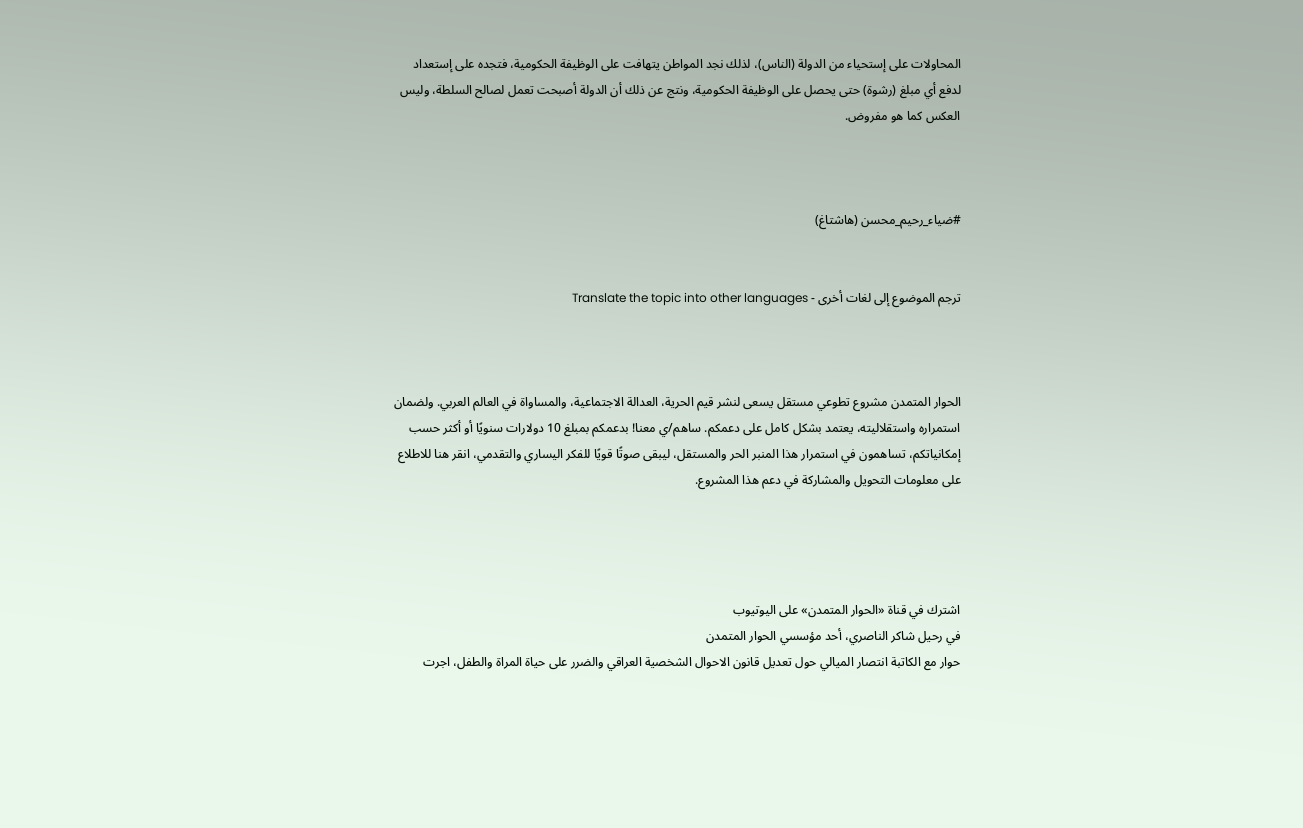المحاولات على إستحياء من الدولة (الناس)، لذلك نجد المواطن يتهافت على الوظيفة الحكومية، فتجده على إستعداد لدفع أي مبلغ (رشوة) حتى يحصل على الوظيفة الحكومية، ونتج عن ذلك أن الدولة أصبحت تعمل لصالح السلطة، وليس العكس كما هو مفروض.



#ضياء_رحيم_محسن (هاشتاغ)


ترجم الموضوع إلى لغات أخرى - Translate the topic into other languages



الحوار المتمدن مشروع تطوعي مستقل يسعى لنشر قيم الحرية، العدالة الاجتماعية، والمساواة في العالم العربي. ولضمان استمراره واستقلاليته، يعتمد بشكل كامل على دعمكم. ساهم/ي معنا! بدعمكم بمبلغ 10 دولارات سنويًا أو أكثر حسب إمكانياتكم، تساهمون في استمرار هذا المنبر الحر والمستقل، ليبقى صوتًا قويًا للفكر اليساري والتقدمي، انقر هنا للاطلاع على معلومات التحويل والمشاركة في دعم هذا المشروع.




اشترك في قناة «الحوار المتمدن» على اليوتيوب
في رحيل شاكر الناصري، أحد مؤسسي الحوار المتمدن
حوار مع الكاتبة انتصار الميالي حول تعديل قانون الاحوال الشخصية العراقي والضرر على حياة المراة والطفل، اجرت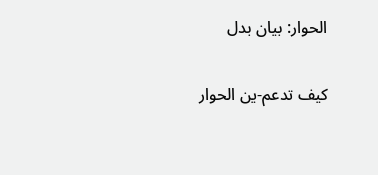الحوار: بيان بدل


كيف تدعم-ين الحوار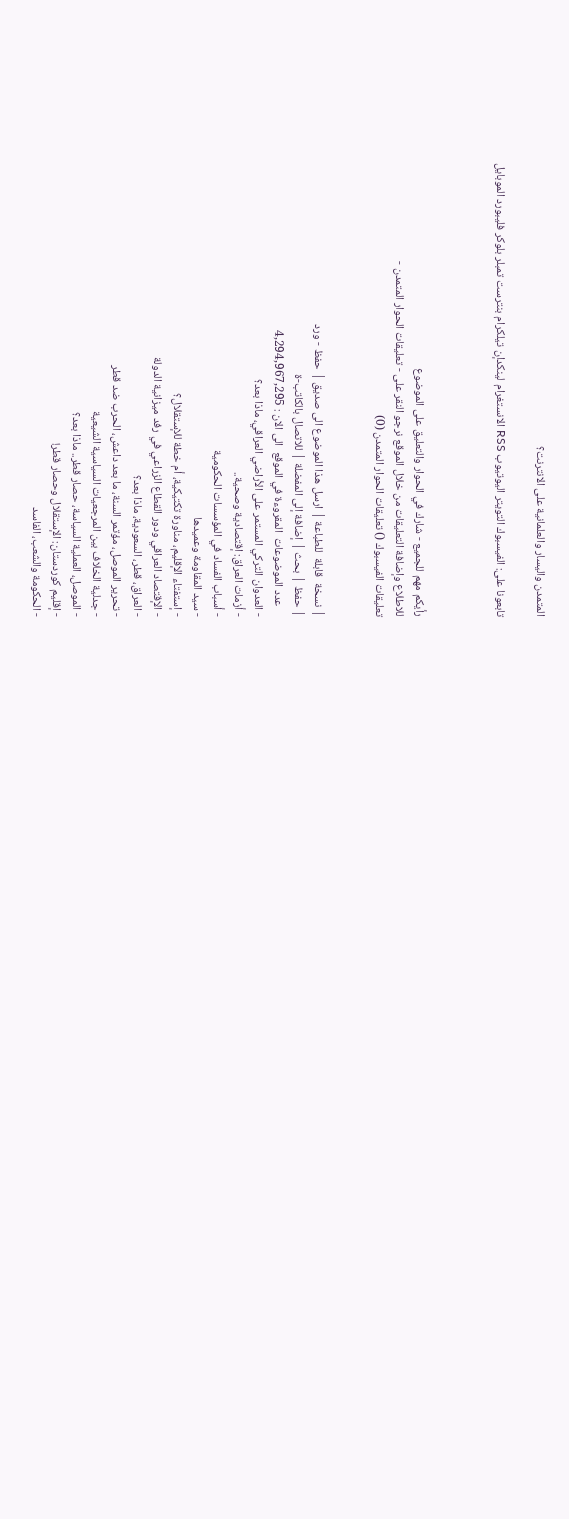المتمدن واليسار والعلمانية على الانترنت؟

تابعونا على: الفيسبوك التويتر اليوتيوب RSS الانستغرام لينكدإن تيلكرام بنترست تمبلر بلوكر فليبورد الموبايل



رأيكم مهم للجميع - شارك في الحوار والتعليق على الموضوع
للاطلاع وإضافة التعليقات من خلال الموقع نرجو النقر على - تعليقات الحوار المتمدن -
تعليقات الفيسبوك () تعليقات الحوار المتمدن (0)


| نسخة  قابلة  للطباعة | ارسل هذا الموضوع الى صديق | حفظ - ورد
| حفظ | بحث | إضافة إلى المفضلة | للاتصال بالكاتب-ة
    عدد الموضوعات  المقروءة في الموقع  الى الان : 4,294,967,295
- العدوان التركي المستمر على الأراضي العراقي، ماذا بعد؟
- أزمات العراق: إقتصادية وصحية..
- أسباب الفساد في المؤسسات الحكومية
- سيد المقاومة وعميدها
- إستفتاء الإقليم، مناورة تكتيكية، أم خطة للإستقلال؟
- الإقتصاد العراقي ودور القطاع الزراعي في رفد ميزانية الدولة
- العراق، قطر، السعودية، ماذا بعد؟
- تحرير الموصل، مؤتمر السنة، ما بعد داعش، الحرب ضد قطر
- جدلية الخلاف بين المرجعيات السياسية الشيعية
- الموصل، العملية السياسة، حصار قطر.. ماذا بعد؟
- إقليم كوردستان: الإستقلال وحصار قطر!
- الحكومة والشعب، الفاسد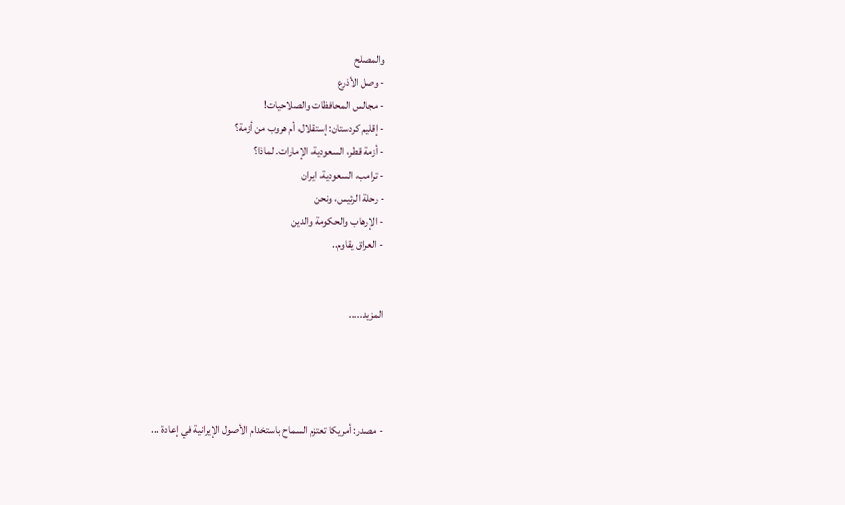والمصلح
- وصل الأذرع
- مجالس المحافظات والصلاحيات!
- إقليم كردستان: إستقلال، أم هروب من أزمة؟
- أزمة قطر، السعودية، الإمارات. لماذا؟
- ترامب، السعودية، ايران
- رحلة الرئيس، ونحن
- الإرهاب والحكومة والدين
- العراق يقاوم..


المزيد.....




- مصدر: أمريكا تعتزم السماح باستخدام الأصول الإيرانية في إعادة ...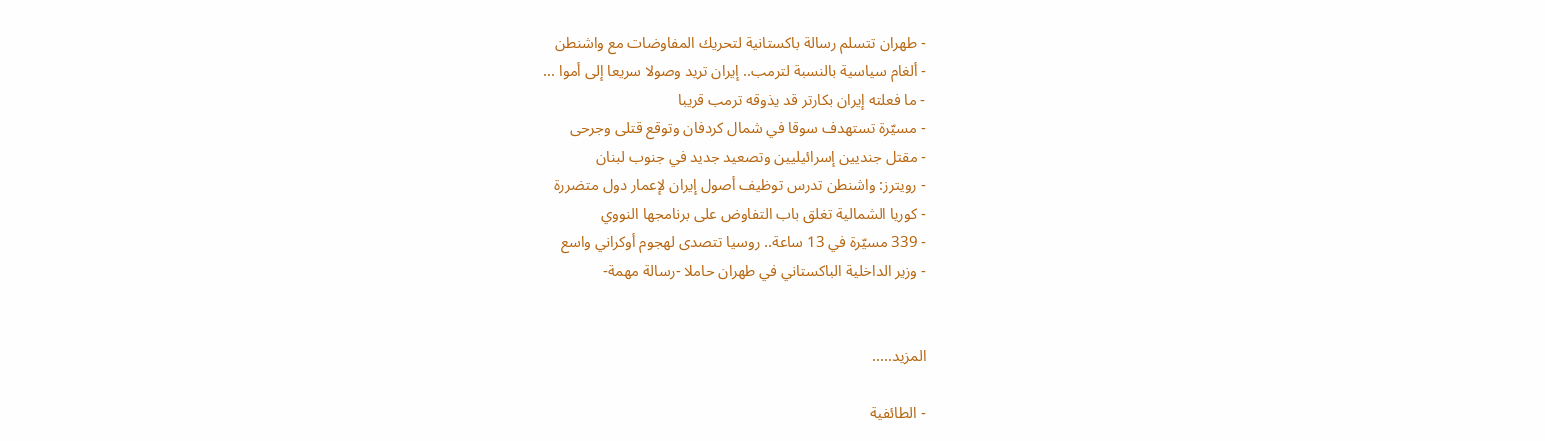- طهران تتسلم رسالة باكستانية لتحريك المفاوضات مع واشنطن
- ألغام سياسية بالنسبة لترمب.. إيران تريد وصولا سريعا إلى أموا ...
- ما فعلته إيران بكارتر قد يذوقه ترمب قريبا
- مسيّرة تستهدف سوقا في شمال كردفان وتوقع قتلى وجرحى
- مقتل جنديين إسرائيليين وتصعيد جديد في جنوب لبنان
- رويترز: واشنطن تدرس توظيف أصول إيران لإعمار دول متضررة
- كوريا الشمالية تغلق باب التفاوض على برنامجها النووي
- 339 مسيّرة في 13 ساعة.. روسيا تتصدى لهجوم أوكراني واسع
- وزير الداخلية الباكستاني في طهران حاملا -رسالة مهمة-


المزيد.....

- الطائفية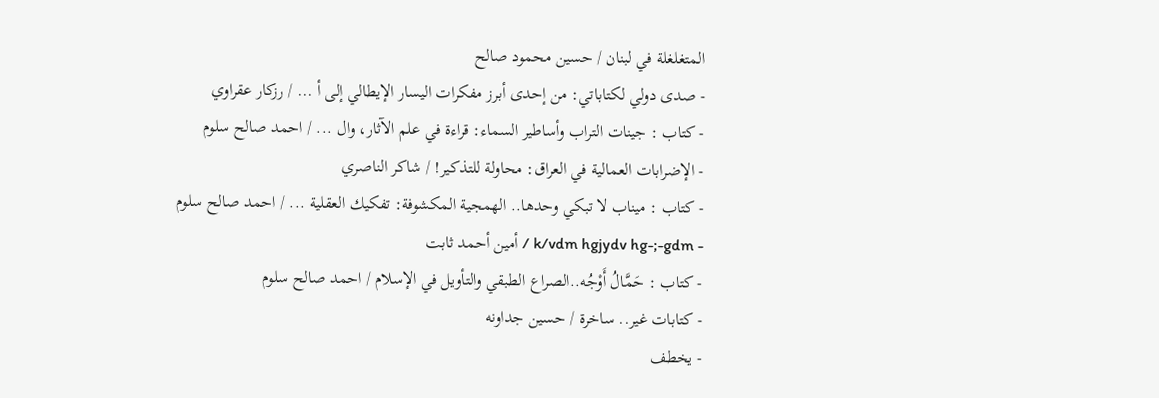المتغلغلة في لبنان / حسين محمود صالح
- صدى دولي لكتاباتي: من إحدى أبرز مفكرات اليسار الإيطالي إلى أ ... / رزكار عقراوي
- كتاب : جينات التراب وأساطير السماء: قراءة في علم الآثار، وال ... / احمد صالح سلوم
- الإضرابات العمالية في العراق: محاولة للتذكير! / شاكر الناصري
- كتاب : ميناب لا تبكي وحدها.. الهمجية المكشوفة: تفكيك العقلية ... / احمد صالح سلوم
- k/vdm hgjydv hg-;-gdm / أمين أحمد ثابت
- كتاب : حَمَّالُ أَوْجُه..الصراع الطبقي والتأويل في الإسلام / احمد صالح سلوم
- كتابات غير.. ساخرة / حسين جداونه
- يخطف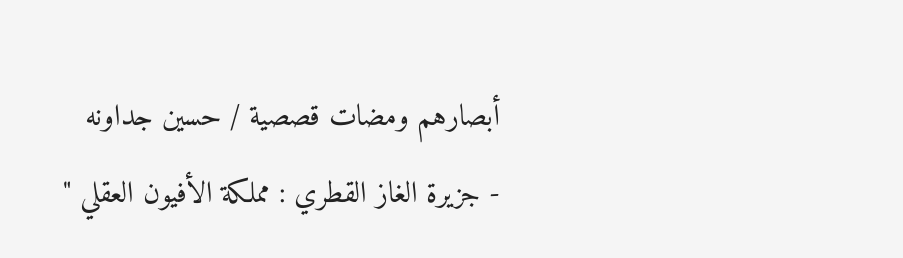أبصارهم ومضات قصصية / حسين جداونه
- جزيرة الغاز القطري : مملكة الأفيون العقلي "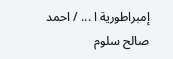إمبراطورية ا ... / احمد صالح سلوم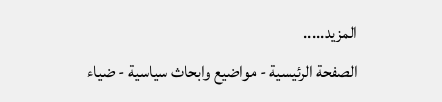المزيد.....
الصفحة الرئيسية - مواضيع وابحاث سياسية - ضياء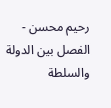رحيم محسن - الفصل بين الدولة والسلطة